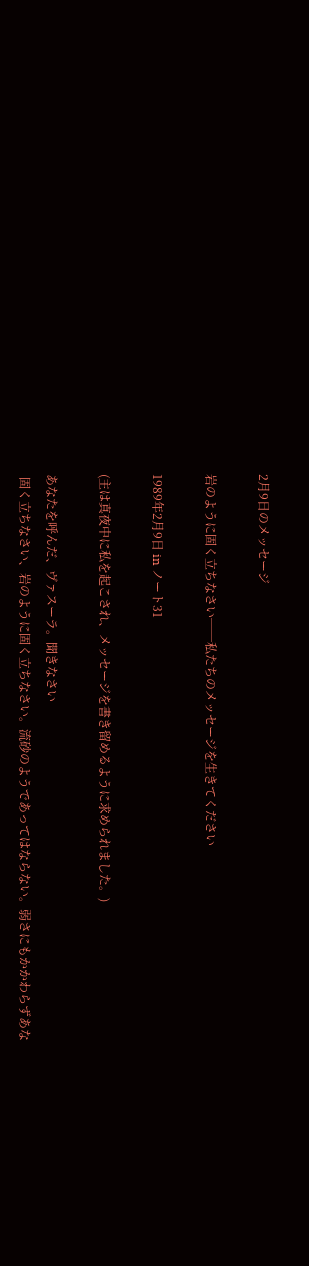2月9日のメッセージ

岩のように固く立ちなさい──私たちのメッセージを生きてください

1989年2月9日 in ノート31

(主は真夜中に私を起こされ、メッセージを書き留めるように求められました。)

あなたを呼んだ、ヴァスーラ。聞きなさい
 固く立ちなさい、岩のように固く立ちなさい。流砂のようであってはならない。弱さにもかかわらずあな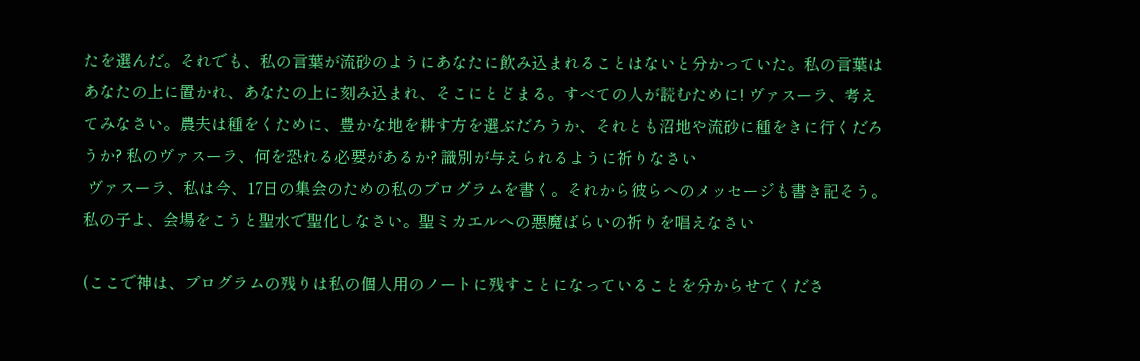たを選んだ。それでも、私の言葉が流砂のようにあなたに飲み込まれることはないと分かっていた。私の言葉はあなたの上に置かれ、あなたの上に刻み込まれ、そこにとどまる。すべての人が読むために! ヴァスーラ、考えてみなさい。農夫は種をくために、豊かな地を耕す方を選ぶだろうか、それとも沼地や流砂に種をきに行くだろうか? 私のヴァスーラ、何を恐れる必要があるか? 識別が与えられるように祈りなさい
 ヴァスーラ、私は今、17日の集会のための私のプログラムを書く。それから彼らへのメッセージも書き記そう。私の子よ、会場をこうと聖水で聖化しなさい。聖ミカエルへの悪魔ばらいの祈りを唱えなさい

(ここで神は、プログラムの残りは私の個人用のノートに残すことになっていることを分からせてくださ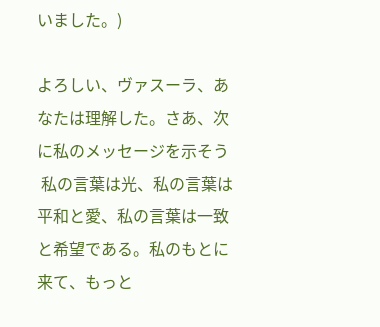いました。)

よろしい、ヴァスーラ、あなたは理解した。さあ、次に私のメッセージを示そう
 私の言葉は光、私の言葉は平和と愛、私の言葉は一致と希望である。私のもとに来て、もっと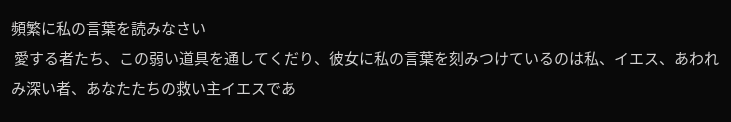頻繁に私の言葉を読みなさい
 愛する者たち、この弱い道具を通してくだり、彼女に私の言葉を刻みつけているのは私、イエス、あわれみ深い者、あなたたちの救い主イエスであ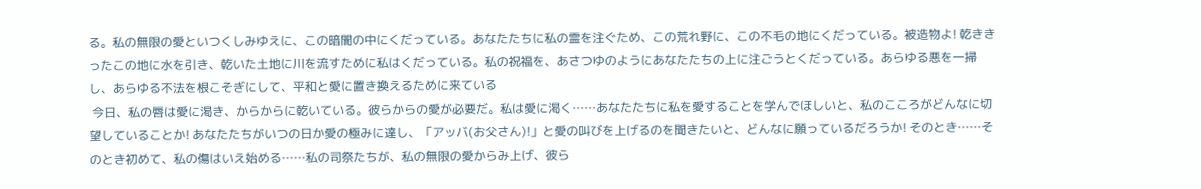る。私の無限の愛といつくしみゆえに、この暗闇の中にくだっている。あなたたちに私の霊を注ぐため、この荒れ野に、この不毛の地にくだっている。被造物よ! 乾ききったこの地に水を引き、乾いた土地に川を流すために私はくだっている。私の祝福を、あさつゆのようにあなたたちの上に注ごうとくだっている。あらゆる悪を一掃し、あらゆる不法を根こそぎにして、平和と愛に置き換えるために来ている
 今日、私の唇は愛に渇き、からからに乾いている。彼らからの愛が必要だ。私は愛に渇く……あなたたちに私を愛することを学んでほしいと、私のこころがどんなに切望していることか! あなたたちがいつの日か愛の極みに達し、「アッバ(お父さん)!」と愛の叫びを上げるのを聞きたいと、どんなに願っているだろうか! そのとき……そのとき初めて、私の傷はいえ始める……私の司祭たちが、私の無限の愛からみ上げ、彼ら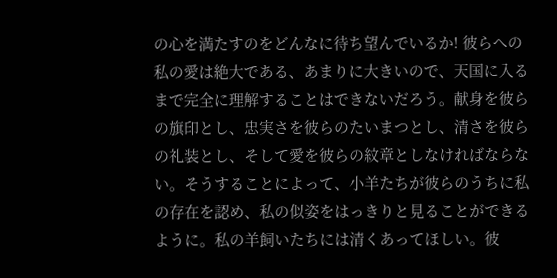の心を満たすのをどんなに待ち望んでいるか! 彼らへの私の愛は絶大である、あまりに大きいので、天国に入るまで完全に理解することはできないだろう。献身を彼らの旗印とし、忠実さを彼らのたいまつとし、清さを彼らの礼装とし、そして愛を彼らの紋章としなければならない。そうすることによって、小羊たちが彼らのうちに私の存在を認め、私の似姿をはっきりと見ることができるように。私の羊飼いたちには清くあってほしい。彼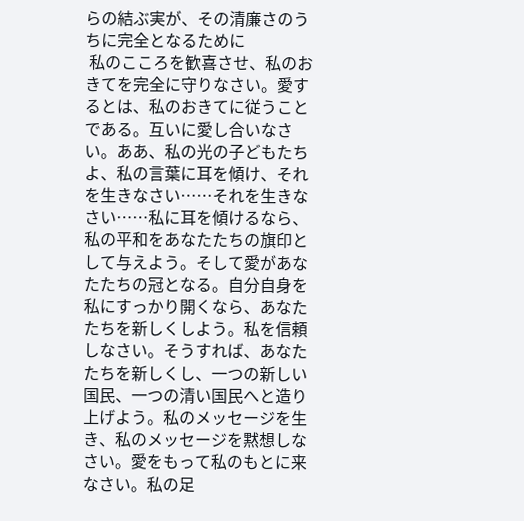らの結ぶ実が、その清廉さのうちに完全となるために
 私のこころを歓喜させ、私のおきてを完全に守りなさい。愛するとは、私のおきてに従うことである。互いに愛し合いなさい。ああ、私の光の子どもたちよ、私の言葉に耳を傾け、それを生きなさい……それを生きなさい……私に耳を傾けるなら、私の平和をあなたたちの旗印として与えよう。そして愛があなたたちの冠となる。自分自身を私にすっかり開くなら、あなたたちを新しくしよう。私を信頼しなさい。そうすれば、あなたたちを新しくし、一つの新しい国民、一つの清い国民へと造り上げよう。私のメッセージを生き、私のメッセージを黙想しなさい。愛をもって私のもとに来なさい。私の足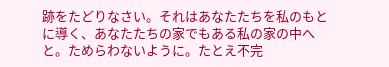跡をたどりなさい。それはあなたたちを私のもとに導く、あなたたちの家でもある私の家の中へと。ためらわないように。たとえ不完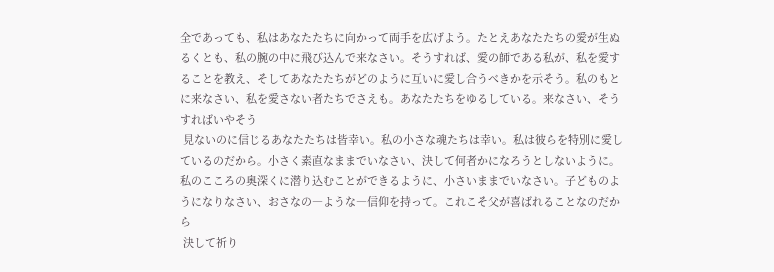全であっても、私はあなたたちに向かって両手を広げよう。たとえあなたたちの愛が生ぬるくとも、私の腕の中に飛び込んで来なさい。そうすれば、愛の師である私が、私を愛することを教え、そしてあなたたちがどのように互いに愛し合うべきかを示そう。私のもとに来なさい、私を愛さない者たちでさえも。あなたたちをゆるしている。来なさい、そうすればいやそう
 見ないのに信じるあなたたちは皆幸い。私の小さな魂たちは幸い。私は彼らを特別に愛しているのだから。小さく素直なままでいなさい、決して何者かになろうとしないように。私のこころの奥深くに潜り込むことができるように、小さいままでいなさい。子どものようになりなさい、おさなの―ような―信仰を持って。これこそ父が喜ばれることなのだから
 決して祈り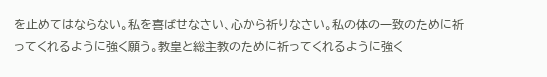を止めてはならない。私を喜ばせなさい、心から祈りなさい。私の体の一致のために祈ってくれるように強く願う。教皇と総主教のために祈ってくれるように強く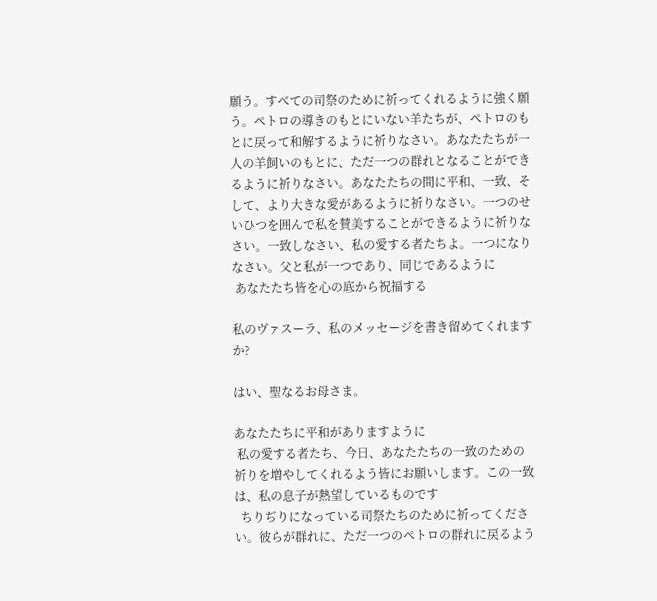願う。すべての司祭のために祈ってくれるように強く願う。ペトロの導きのもとにいない羊たちが、ペトロのもとに戻って和解するように祈りなさい。あなたたちが一人の羊飼いのもとに、ただ一つの群れとなることができるように祈りなさい。あなたたちの間に平和、一致、そして、より大きな愛があるように祈りなさい。一つのせいひつを囲んで私を賛美することができるように祈りなさい。一致しなさい、私の愛する者たちよ。一つになりなさい。父と私が一つであり、同じであるように
 あなたたち皆を心の底から祝福する

私のヴァスーラ、私のメッセージを書き留めてくれますか?

はい、聖なるお母さま。

あなたたちに平和がありますように
 私の愛する者たち、今日、あなたたちの一致のための祈りを増やしてくれるよう皆にお願いします。この一致は、私の息子が熱望しているものです
  ちりぢりになっている司祭たちのために祈ってください。彼らが群れに、ただ一つのペトロの群れに戻るよう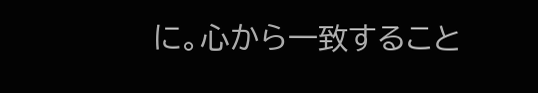に。心から一致すること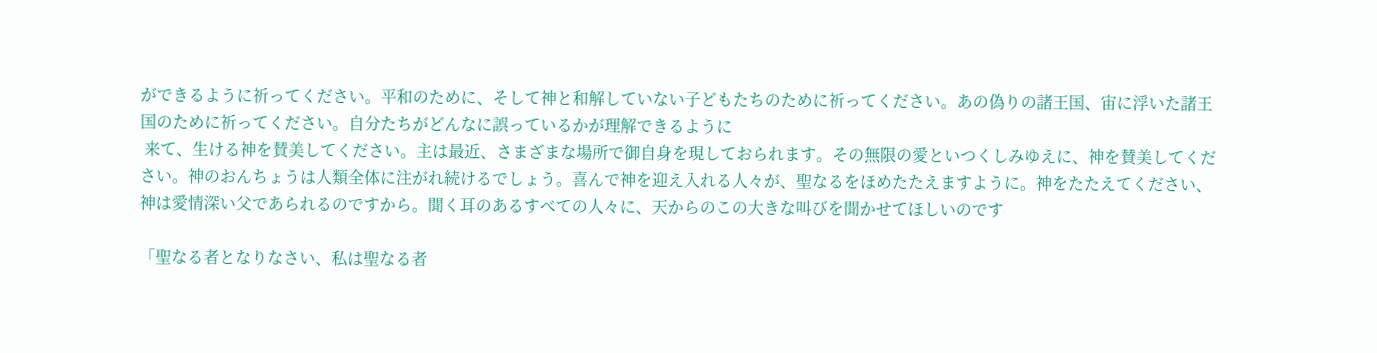ができるように祈ってください。平和のために、そして神と和解していない子どもたちのために祈ってください。あの偽りの諸王国、宙に浮いた諸王国のために祈ってください。自分たちがどんなに誤っているかが理解できるように
 来て、生ける神を賛美してください。主は最近、さまざまな場所で御自身を現しておられます。その無限の愛といつくしみゆえに、神を賛美してください。神のおんちょうは人類全体に注がれ続けるでしょう。喜んで神を迎え入れる人々が、聖なるをほめたたえますように。神をたたえてください、神は愛情深い父であられるのですから。聞く耳のあるすべての人々に、天からのこの大きな叫びを聞かせてほしいのです

「聖なる者となりなさい、私は聖なる者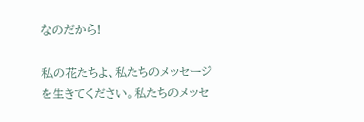なのだから!

私の花たちよ、私たちのメッセージを生きてください。私たちのメッセ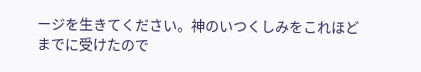ージを生きてください。神のいつくしみをこれほどまでに受けたので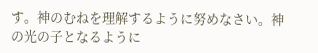す。神のむねを理解するように努めなさい。神の光の子となるように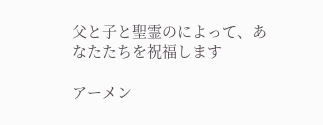父と子と聖霊のによって、あなたたちを祝福します

アーメン